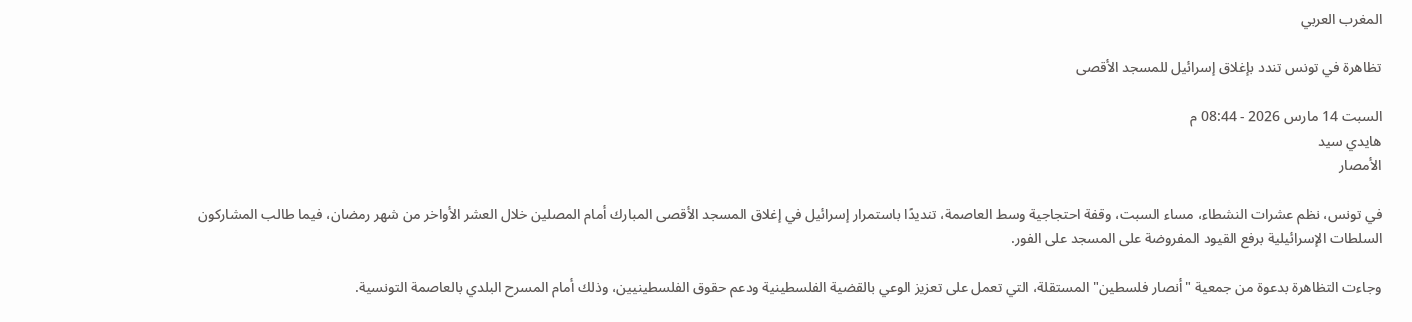المغرب العربي

تظاهرة في تونس تندد بإغلاق إسرائيل للمسجد الأقصى

السبت 14 مارس 2026 - 08:44 م
هايدي سيد
الأمصار

في تونس، نظم عشرات النشطاء، مساء السبت، وقفة احتجاجية وسط العاصمة، تنديدًا باستمرار إسرائيل في إغلاق المسجد الأقصى المبارك أمام المصلين خلال العشر الأواخر من شهر رمضان، فيما طالب المشاركون السلطات الإسرائيلية برفع القيود المفروضة على المسجد على الفور.

وجاءت التظاهرة بدعوة من جمعية "أنصار فلسطين" المستقلة، التي تعمل على تعزيز الوعي بالقضية الفلسطينية ودعم حقوق الفلسطينيين، وذلك أمام المسرح البلدي بالعاصمة التونسية.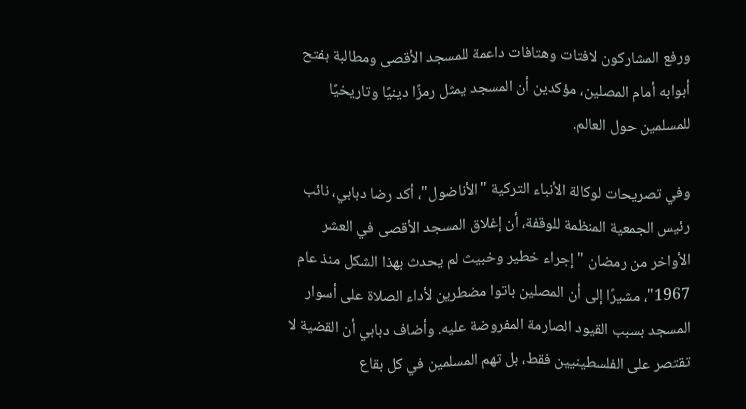ورفع المشاركون لافتات وهتافات داعمة للمسجد الأقصى ومطالبة بفتح أبوابه أمام المصلين، مؤكدين أن المسجد يمثل رمزًا دينيًا وتاريخيًا للمسلمين حول العالم.

وفي تصريحات لوكالة الأنباء التركية "الأناضول"، أكد رضا دبابي، نائب رئيس الجمعية المنظمة للوقفة، أن إغلاق المسجد الأقصى في العشر الأواخر من رمضان "إجراء خطير وخبيث لم يحدث بهذا الشكل منذ عام 1967"، مشيرًا إلى أن المصلين باتوا مضطرين لأداء الصلاة على أسوار المسجد بسبب القيود الصارمة المفروضة عليه. وأضاف دبابي أن القضية لا تقتصر على الفلسطينيين فقط، بل تهم المسلمين في كل بقاع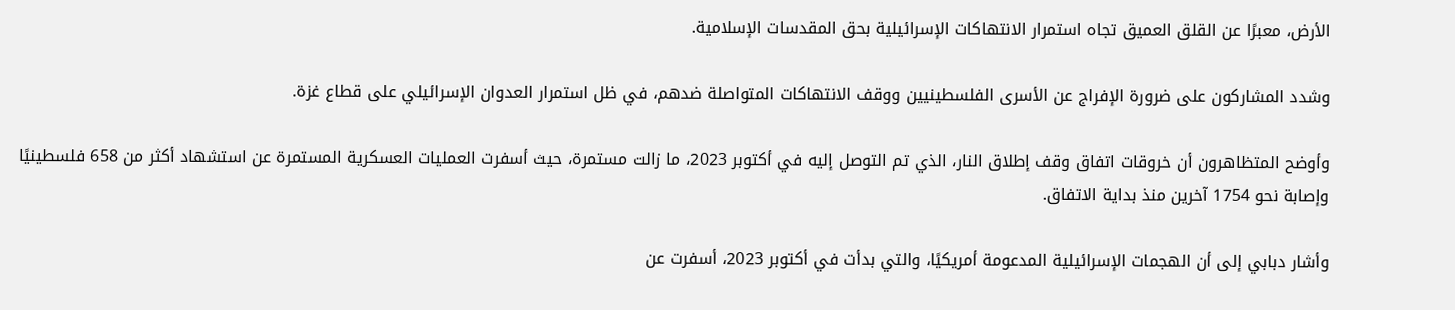الأرض، معبرًا عن القلق العميق تجاه استمرار الانتهاكات الإسرائيلية بحق المقدسات الإسلامية.

وشدد المشاركون على ضرورة الإفراج عن الأسرى الفلسطينيين ووقف الانتهاكات المتواصلة ضدهم، في ظل استمرار العدوان الإسرائيلي على قطاع غزة.

وأوضح المتظاهرون أن خروقات اتفاق وقف إطلاق النار، الذي تم التوصل إليه في أكتوبر 2023، ما زالت مستمرة، حيث أسفرت العمليات العسكرية المستمرة عن استشهاد أكثر من 658 فلسطينيًا وإصابة نحو 1754 آخرين منذ بداية الاتفاق.

وأشار دبابي إلى أن الهجمات الإسرائيلية المدعومة أمريكيًا، والتي بدأت في أكتوبر 2023، أسفرت عن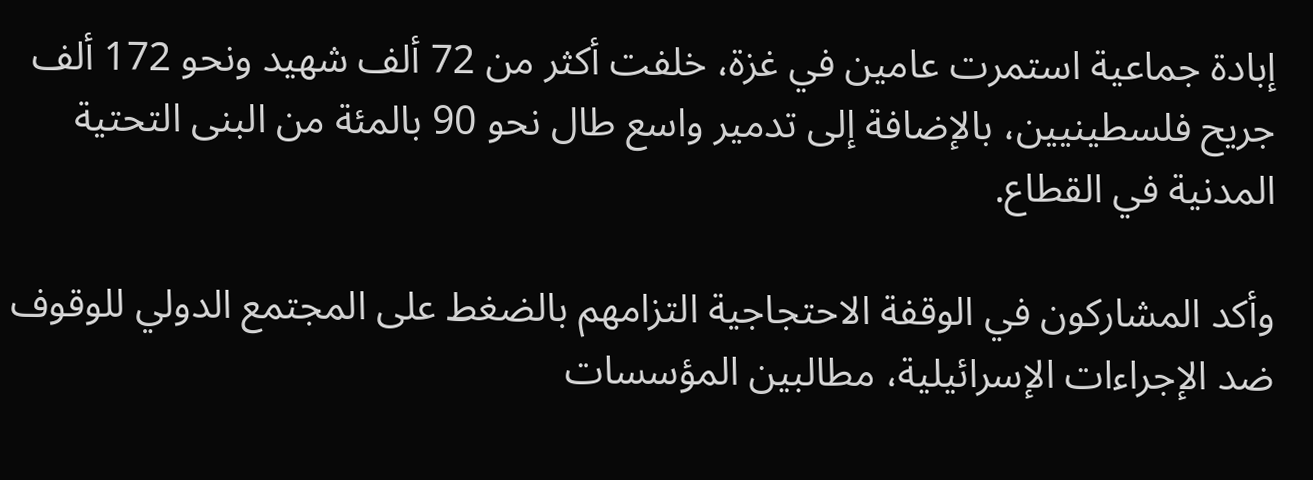إبادة جماعية استمرت عامين في غزة، خلفت أكثر من 72 ألف شهيد ونحو 172 ألف جريح فلسطينيين، بالإضافة إلى تدمير واسع طال نحو 90 بالمئة من البنى التحتية المدنية في القطاع.

وأكد المشاركون في الوقفة الاحتجاجية التزامهم بالضغط على المجتمع الدولي للوقوف ضد الإجراءات الإسرائيلية، مطالبين المؤسسات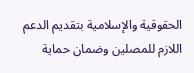الحقوقية والإسلامية بتقديم الدعم اللازم للمصلين وضمان حماية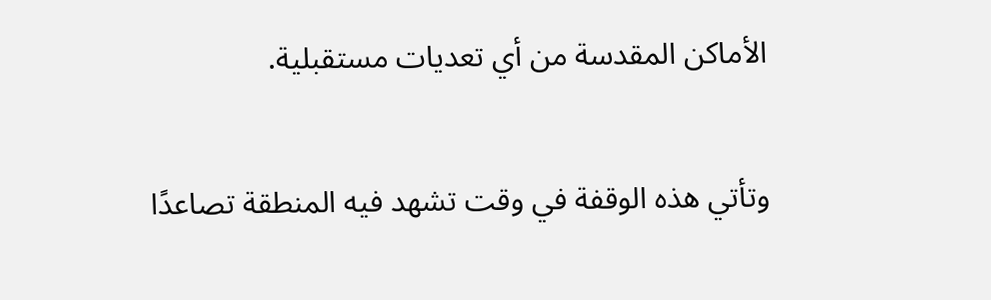الأماكن المقدسة من أي تعديات مستقبلية.

وتأتي هذه الوقفة في وقت تشهد فيه المنطقة تصاعدًا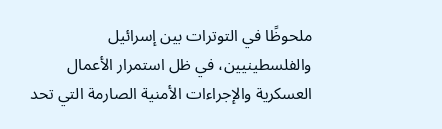ملحوظًا في التوترات بين إسرائيل والفلسطينيين، في ظل استمرار الأعمال العسكرية والإجراءات الأمنية الصارمة التي تحد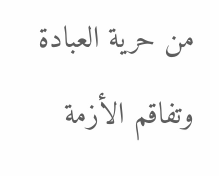من حرية العبادة وتفاقم الأزمة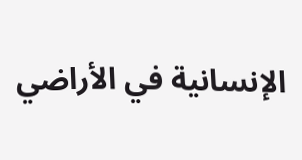الإنسانية في الأراضي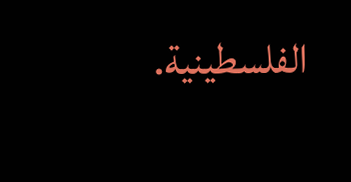الفلسطينية.